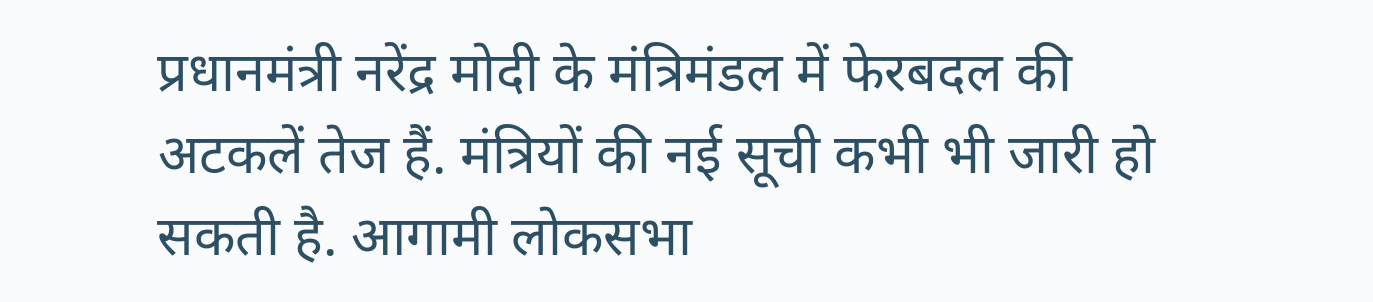प्रधानमंत्री नरेंद्र मोदी के मंत्रिमंडल में फेरबदल की अटकलें तेज हैं. मंत्रियों की नई सूची कभी भी जारी हो सकती है. आगामी लोकसभा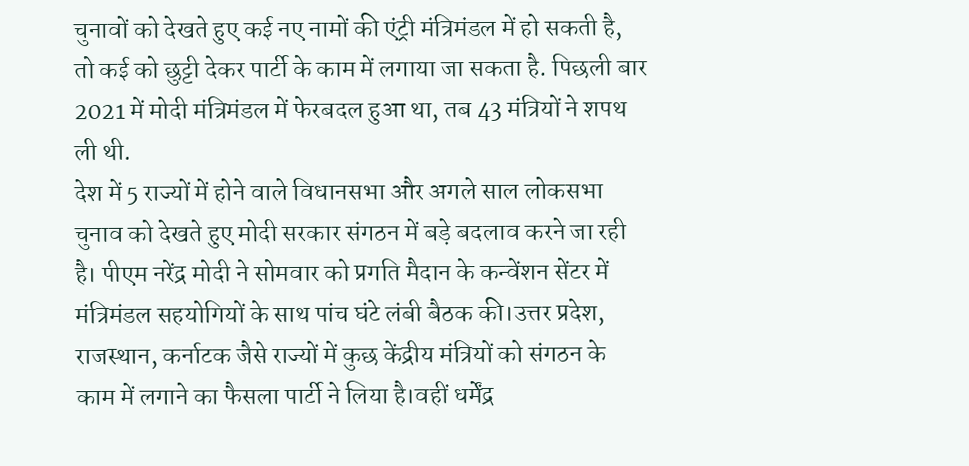चुनावों को देखते हुए कई नए नामों की एंट्री मंत्रिमंडल में हो सकती है, तो कई को छुट्टी देकर पार्टी के काम में लगाया जा सकता है. पिछली बार 2021 में मोदी मंत्रिमंडल में फेरबदल हुआ था, तब 43 मंत्रियों ने शपथ ली थी.
देश में 5 राज्यों में होने वाले विधानसभा और अगले साल लोकसभा चुनाव को देखते हुए मोदी सरकार संगठन में बड़े बदलाव करने जा रही है। पीएम नरेंद्र मोदी ने सोमवार को प्रगति मैदान के कन्वेंशन सेंटर में मंत्रिमंडल सहयोगियों के साथ पांच घंटे लंबी बैठक की।उत्तर प्रदेश, राजस्थान, कर्नाटक जैसे राज्यों में कुछ केंद्रीय मंत्रियों को संगठन के काम में लगाने का फैसला पार्टी ने लिया है।वहीं धर्मेंद्र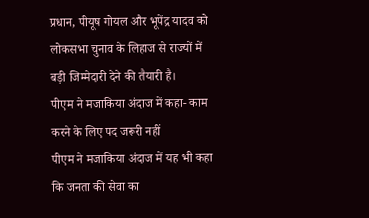प्रधान, पीयूष गोयल और भूपेंद्र यादव को लोकसभा चुनाव के लिहाज से राज्यों में बड़ी जिम्मेदारी देने की तैयारी है।
पीएम ने मजाकिया अंदाज में कहा- काम करने के लिए पद जरूरी नहीं
पीएम ने मजाकिया अंदाज में यह भी कहा कि जनता की सेवा का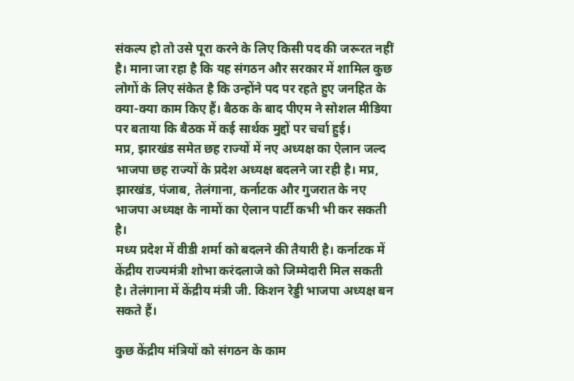संकल्प हो तो उसे पूरा करने के लिए किसी पद की जरूरत नहीं है। माना जा रहा है कि यह संगठन और सरकार में शामिल कुछ लोगों के लिए संकेत है कि उन्होंने पद पर रहते हुए जनहित के क्या-क्या काम किए हैं। बैठक के बाद पीएम ने सोशल मीडिया पर बताया कि बैठक में कई सार्थक मुद्दों पर चर्चा हुई।
मप्र, झारखंड समेत छह राज्यों में नए अध्यक्ष का ऐलान जल्द
भाजपा छह राज्यों के प्रदेश अध्यक्ष बदलने जा रही है। मप्र, झारखंड, पंजाब, तेलंगाना, कर्नाटक और गुजरात के नए भाजपा अध्यक्ष के नामों का ऐलान पार्टी कभी भी कर सकती है।
मध्य प्रदेश में वीडी शर्मा को बदलने की तैयारी है। कर्नाटक में केंद्रीय राज्यमंत्री शोभा करंदलाजे को जिम्मेदारी मिल सकती है। तेलंगाना में केंद्रीय मंत्री जी. किशन रेड्डी भाजपा अध्यक्ष बन सकते हैं।

कुछ केंद्रीय मंत्रियों को संगठन के काम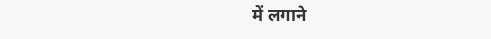में लगाने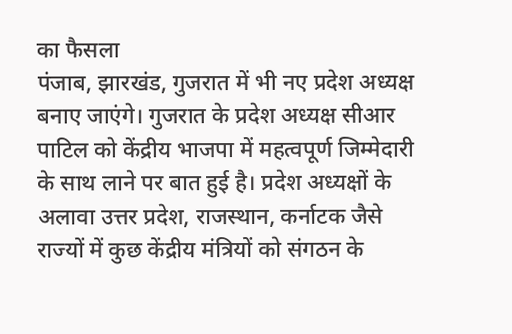का फैसला
पंजाब, झारखंड, गुजरात में भी नए प्रदेश अध्यक्ष बनाए जाएंगे। गुजरात के प्रदेश अध्यक्ष सीआर पाटिल को केंद्रीय भाजपा में महत्वपूर्ण जिम्मेदारी के साथ लाने पर बात हुई है। प्रदेश अध्यक्षों के अलावा उत्तर प्रदेश, राजस्थान, कर्नाटक जैसे राज्यों में कुछ केंद्रीय मंत्रियों को संगठन के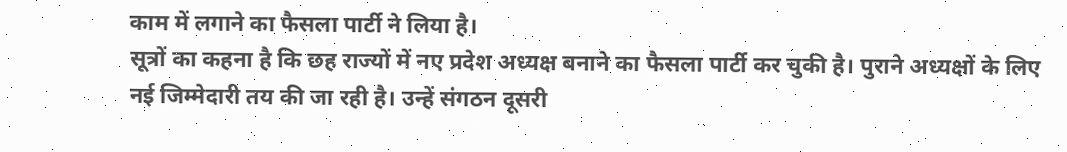काम में लगाने का फैसला पार्टी ने लिया है।
सूत्रों का कहना है कि छह राज्यों में नए प्रदेश अध्यक्ष बनाने का फैसला पार्टी कर चुकी है। पुराने अध्यक्षों के लिए नई जिम्मेदारी तय की जा रही है। उन्हें संगठन दूसरी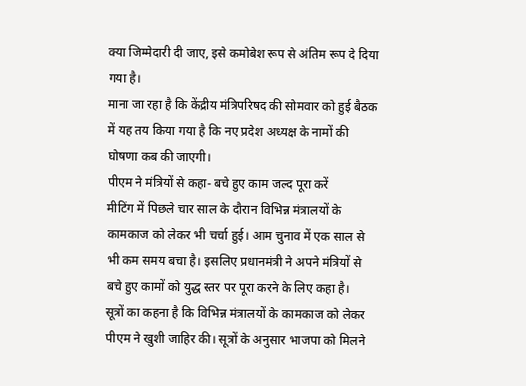क्या जिम्मेदारी दी जाए, इसे कमोबेश रूप से अंतिम रूप दे दिया गया है।
माना जा रहा है कि केंद्रीय मंत्रिपरिषद की सोमवार को हुई बैठक में यह तय किया गया है कि नए प्रदेश अध्यक्ष के नामों की घोषणा कब की जाएगी।
पीएम ने मंत्रियों से कहा- बचे हुए काम जल्द पूरा करें
मीटिंग में पिछले चार साल के दौरान विभिन्न मंत्रालयों के कामकाज को लेकर भी चर्चा हुई। आम चुनाव में एक साल से भी कम समय बचा है। इसलिए प्रधानमंत्री ने अपने मंत्रियों से बचे हुए कामों को युद्ध स्तर पर पूरा करने के लिए कहा है।
सूत्रों का कहना है कि विभिन्न मंत्रालयों के कामकाज को लेकर पीएम ने खुशी जाहिर की। सूत्रों के अनुसार भाजपा को मिलने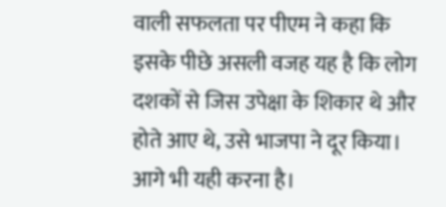वाली सफलता पर पीएम ने कहा कि इसके पीछे असली वजह यह है कि लोग दशकों से जिस उपेक्षा के शिकार थे और होते आए थे, उसे भाजपा ने दूर किया। आगे भी यही करना है।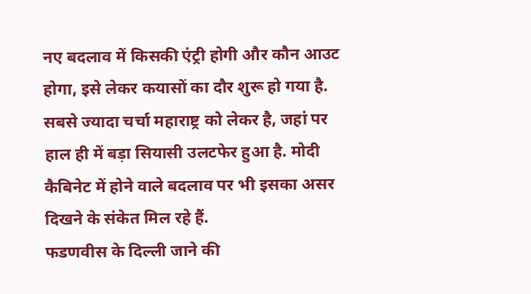नए बदलाव में किसकी एंट्री होगी और कौन आउट होगा, इसे लेकर कयासों का दौर शुरू हो गया है. सबसे ज्यादा चर्चा महाराष्ट्र को लेकर है, जहां पर हाल ही में बड़ा सियासी उलटफेर हुआ है. मोदी कैबिनेट में होने वाले बदलाव पर भी इसका असर दिखने के संकेत मिल रहे हैं.
फडणवीस के दिल्ली जाने की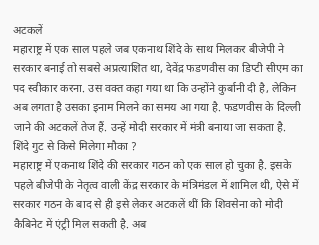अटकलें
महाराष्ट्र में एक साल पहले जब एकनाथ शिंदे के साथ मिलकर बीजेपी ने सरकार बनाई तो सबसे अप्रत्याशित था, देवेंद्र फडणवीस का डिप्टी सीएम का पद स्वीकार करना. उस वक्त कहा गया था कि उन्होंने कुर्बानी दी है, लेकिन अब लगता है उसका इनाम मिलने का समय आ गया है. फडणवीस के दिल्ली जाने की अटकलें तेज हैं. उन्हें मोदी सरकार में मंत्री बनाया जा सकता है.
शिंदे गुट से किसे मिलेगा मौका ?
महाराष्ट्र में एकनाथ शिंदे की सरकार गठन को एक साल हो चुका है. इसके पहले बीजेपी के नेतृत्व वाली केंद्र सरकार के मंत्रिमंडल में शामिल थी, ऐसे में सरकार गठन के बाद से ही इसे लेकर अटकलें थीं कि शिवसेना को मोदी कैबिनेट में एंट्री मिल सकती है. अब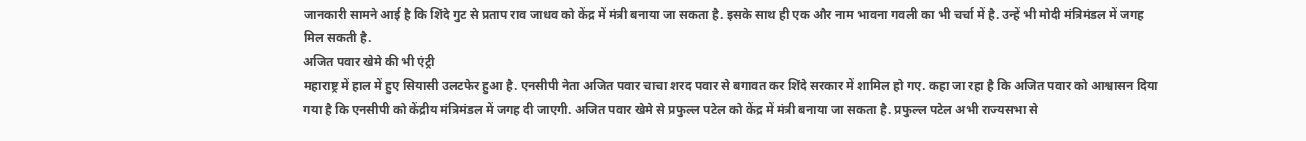जानकारी सामने आई है कि शिंदे गुट से प्रताप राव जाधव को केंद्र में मंत्री बनाया जा सकता है. इसके साथ ही एक और नाम भावना गवली का भी चर्चा में है. उन्हें भी मोदी मंत्रिमंडल में जगह मिल सकती है.
अजित पवार खेमे की भी एंट्री
महाराष्ट्र में हाल में हुए सियासी उलटफेर हुआ है. एनसीपी नेता अजित पवार चाचा शरद पवार से बगावत कर शिंदे सरकार में शामिल हो गए. कहा जा रहा है कि अजित पवार को आश्वासन दिया गया है कि एनसीपी को केंद्रीय मंत्रिमंडल में जगह दी जाएगी. अजित पवार खेमे से प्रफुल्ल पटेल को केंद्र में मंत्री बनाया जा सकता है. प्रफुल्ल पटेल अभी राज्यसभा से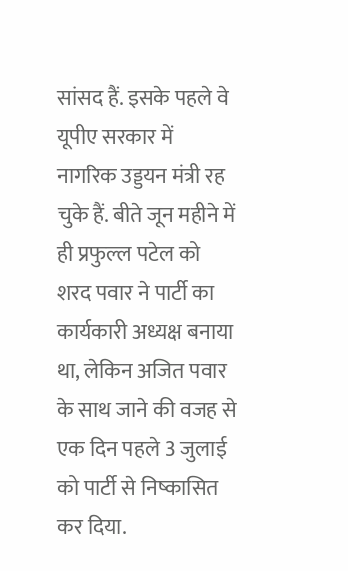सांसद हैं. इसके पहले वे यूपीए सरकार में नागरिक उड्डयन मंत्री रह चुके हैं. बीते जून महीने में ही प्रफुल्ल पटेल को शरद पवार ने पार्टी का कार्यकारी अध्यक्ष बनाया था, लेकिन अजित पवार के साथ जाने की वजह से एक दिन पहले 3 जुलाई को पार्टी से निष्कासित कर दिया.